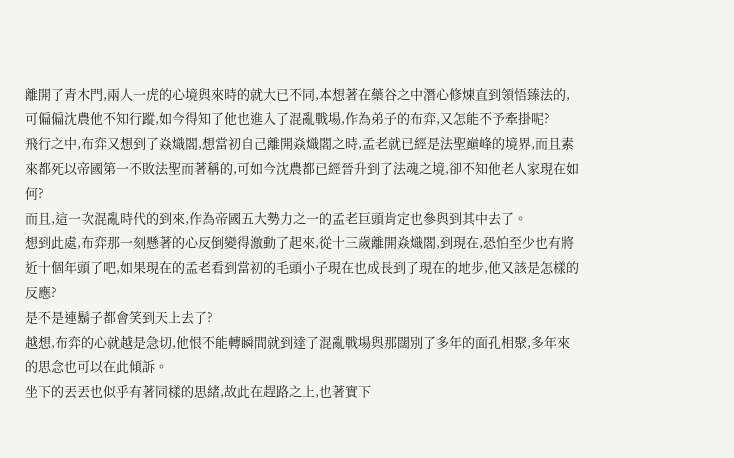離開了青木門,兩人一虎的心境與來時的就大已不同,本想著在藥谷之中潛心修煉直到領悟臻法的,可偏偏沈農他不知行蹤,如今得知了他也進入了混亂戰場,作為弟子的布弈,又怎能不予牽掛呢?
飛行之中,布弈又想到了焱熾閣,想當初自己離開焱熾閣之時,孟老就已經是法聖巔峰的境界,而且素來都死以帝國第一不敗法聖而著稱的,可如今沈農都已經晉升到了法魂之境,卻不知他老人家現在如何?
而且,這一次混亂時代的到來,作為帝國五大勢力之一的孟老巨頭肯定也參與到其中去了。
想到此處,布弈那一刻懸著的心反倒變得激動了起來,從十三歲離開焱熾閣,到現在,恐怕至少也有將近十個年頭了吧,如果現在的孟老看到當初的毛頭小子現在也成長到了現在的地步,他又該是怎樣的反應?
是不是連鬍子都會笑到天上去了?
越想,布弈的心就越是急切,他恨不能轉瞬間就到達了混亂戰場與那闊別了多年的面孔相聚,多年來的思念也可以在此傾訴。
坐下的丟丟也似乎有著同樣的思緒,故此在趕路之上,也著實下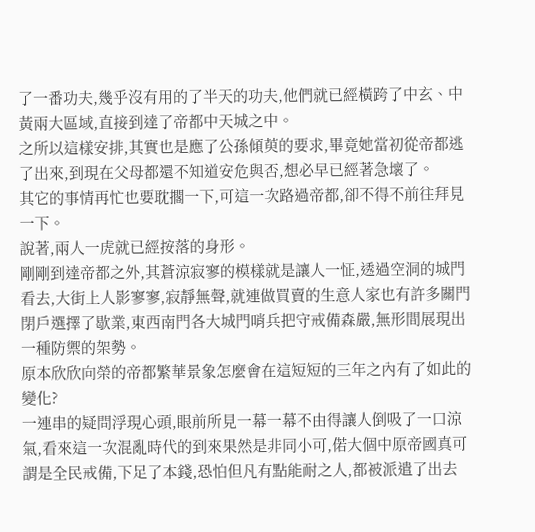了一番功夫,幾乎沒有用的了半天的功夫,他們就已經橫跨了中玄、中黃兩大區域,直接到達了帝都中天城之中。
之所以這樣安排,其實也是應了公孫傾萸的要求,畢竟她當初從帝都逃了出來,到現在父母都還不知道安危與否,想必早已經著急壞了。
其它的事情再忙也要耽擱一下,可這一次路過帝都,卻不得不前往拜見一下。
說著,兩人一虎就已經按落的身形。
剛剛到達帝都之外,其蒼涼寂寥的模樣就是讓人一怔,透過空洞的城門看去,大街上人影寥寥,寂靜無聲,就連做買賣的生意人家也有許多關門閉戶選擇了歇業,東西南門各大城門哨兵把守戒備森嚴,無形間展現出一種防禦的架勢。
原本欣欣向榮的帝都繁華景象怎麼會在這短短的三年之內有了如此的變化?
一連串的疑問浮現心頭,眼前所見一幕一幕不由得讓人倒吸了一口涼氣,看來這一次混亂時代的到來果然是非同小可,偌大個中原帝國真可謂是全民戒備,下足了本錢,恐怕但凡有點能耐之人,都被派遣了出去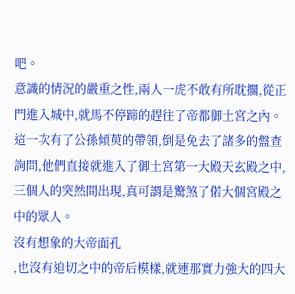吧。
意識的情況的嚴重之性,兩人一虎不敢有所耽擱,從正門進入城中,就馬不停蹄的趕往了帝都御土宮之內。
這一次有了公孫傾萸的帶領,倒是免去了諸多的盤查詢問,他們直接就進入了御土宮第一大殿天玄殿之中,三個人的突然間出現,真可謂是驚煞了偌大個宮殿之中的眾人。
沒有想象的大帝面孔
,也沒有迫切之中的帝后模樣,就連那實力強大的四大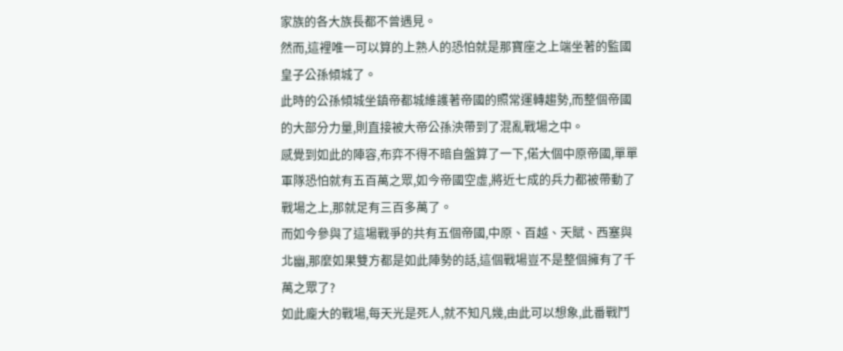家族的各大族長都不曾遇見。
然而,這裡唯一可以算的上熟人的恐怕就是那寶座之上端坐著的監國皇子公孫傾城了。
此時的公孫傾城坐鎮帝都城維護著帝國的照常運轉趨勢,而整個帝國的大部分力量,則直接被大帝公孫泱帶到了混亂戰場之中。
感覺到如此的陣容,布弈不得不暗自盤算了一下,偌大個中原帝國,單單軍隊恐怕就有五百萬之眾,如今帝國空虛,將近七成的兵力都被帶動了戰場之上,那就足有三百多萬了。
而如今參與了這場戰爭的共有五個帝國,中原、百越、天賦、西塞與北幽,那麼如果雙方都是如此陣勢的話,這個戰場豈不是整個擁有了千萬之眾了?
如此龐大的戰場,每天光是死人,就不知凡幾,由此可以想象,此番戰鬥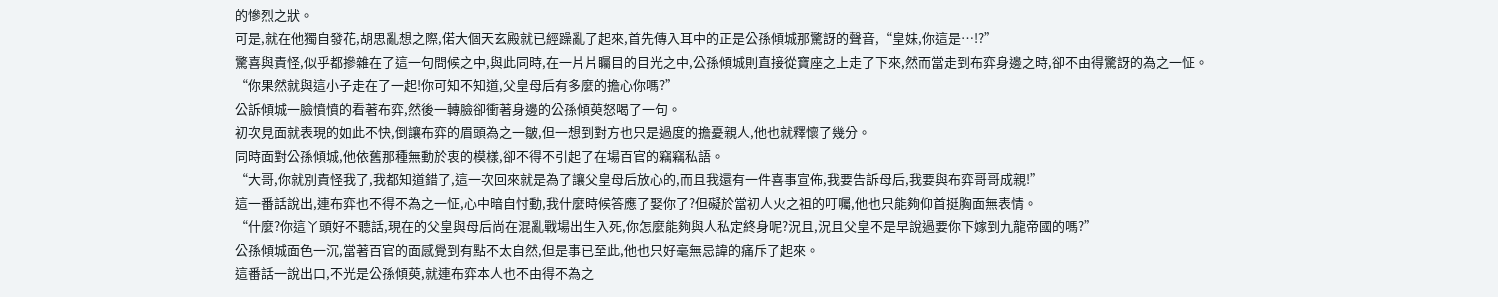的慘烈之狀。
可是,就在他獨自發花,胡思亂想之際,偌大個天玄殿就已經躁亂了起來,首先傳入耳中的正是公孫傾城那驚訝的聲音,“皇妹,你這是…!?”
驚喜與責怪,似乎都摻雜在了這一句問候之中,與此同時,在一片片矚目的目光之中,公孫傾城則直接從寶座之上走了下來,然而當走到布弈身邊之時,卻不由得驚訝的為之一怔。
“你果然就與這小子走在了一起!你可知不知道,父皇母后有多麼的擔心你嗎?”
公訴傾城一臉憤憤的看著布弈,然後一轉臉卻衝著身邊的公孫傾萸怒喝了一句。
初次見面就表現的如此不快,倒讓布弈的眉頭為之一皺,但一想到對方也只是過度的擔憂親人,他也就釋懷了幾分。
同時面對公孫傾城,他依舊那種無動於衷的模樣,卻不得不引起了在場百官的竊竊私語。
“大哥,你就別責怪我了,我都知道錯了,這一次回來就是為了讓父皇母后放心的,而且我還有一件喜事宣佈,我要告訴母后,我要與布弈哥哥成親!”
這一番話說出,連布弈也不得不為之一怔,心中暗自忖動,我什麼時候答應了娶你了?但礙於當初人火之祖的叮囑,他也只能夠仰首挺胸面無表情。
“什麼?你這丫頭好不聽話,現在的父皇與母后尚在混亂戰場出生入死,你怎麼能夠與人私定終身呢?況且,況且父皇不是早說過要你下嫁到九龍帝國的嗎?”
公孫傾城面色一沉,當著百官的面感覺到有點不太自然,但是事已至此,他也只好毫無忌諱的痛斥了起來。
這番話一說出口,不光是公孫傾萸,就連布弈本人也不由得不為之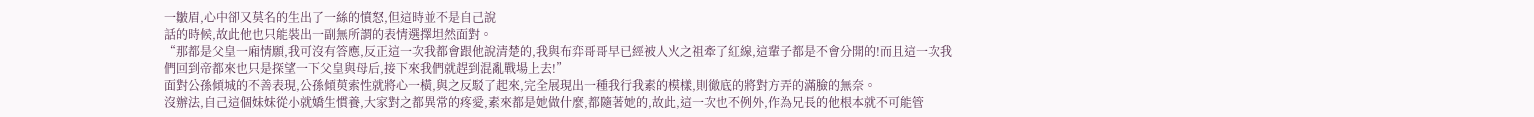一皺眉,心中卻又莫名的生出了一絲的憤怒,但這時並不是自己說
話的時候,故此他也只能裝出一副無所謂的表情選擇坦然面對。
“那都是父皇一廂情願,我可沒有答應,反正這一次我都會跟他說清楚的,我與布弈哥哥早已經被人火之祖牽了紅線,這輩子都是不會分開的!而且這一次我們回到帝都來也只是探望一下父皇與母后,接下來我們就趕到混亂戰場上去!”
面對公孫傾城的不善表現,公孫傾萸索性就將心一橫,與之反駁了起來,完全展現出一種我行我素的模樣,則徹底的將對方弄的滿臉的無奈。
沒辦法,自己這個妹妹從小就嬌生慣養,大家對之都異常的疼愛,素來都是她做什麼,都隨著她的,故此,這一次也不例外,作為兄長的他根本就不可能管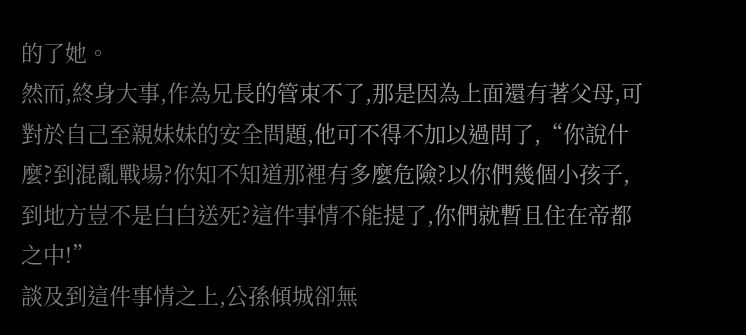的了她。
然而,終身大事,作為兄長的管束不了,那是因為上面還有著父母,可對於自己至親妹妹的安全問題,他可不得不加以過問了,“你說什麼?到混亂戰場?你知不知道那裡有多麼危險?以你們幾個小孩子,到地方豈不是白白送死?這件事情不能提了,你們就暫且住在帝都之中!”
談及到這件事情之上,公孫傾城卻無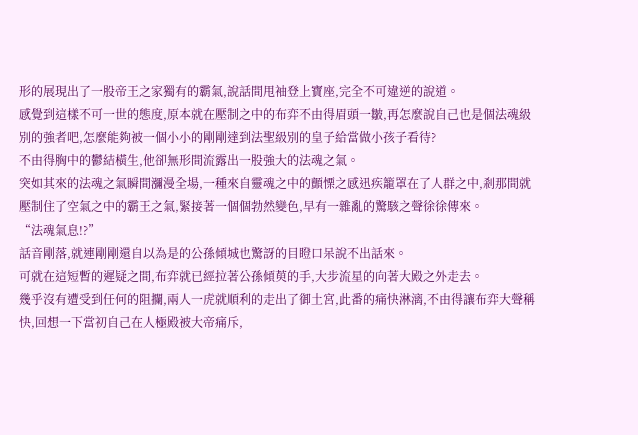形的展現出了一股帝王之家獨有的霸氣,說話間甩袖登上寶座,完全不可違逆的說道。
感覺到這樣不可一世的態度,原本就在壓制之中的布弈不由得眉頭一皺,再怎麼說自己也是個法魂級別的強者吧,怎麼能夠被一個小小的剛剛達到法聖級別的皇子給當做小孩子看待?
不由得胸中的鬱結橫生,他卻無形間流露出一股強大的法魂之氣。
突如其來的法魂之氣瞬間瀰漫全場,一種來自靈魂之中的顫慄之感迅疾籠罩在了人群之中,剎那間就壓制住了空氣之中的霸王之氣,緊接著一個個勃然變色,早有一雜亂的驚駭之聲徐徐傳來。
“法魂氣息!?”
話音剛落,就連剛剛還自以為是的公孫傾城也驚訝的目瞪口呆說不出話來。
可就在這短暫的遲疑之間,布弈就已經拉著公孫傾萸的手,大步流星的向著大殿之外走去。
幾乎沒有遭受到任何的阻攔,兩人一虎就順利的走出了御土宮,此番的痛快淋漓,不由得讓布弈大聲稱快,回想一下當初自己在人極殿被大帝痛斥,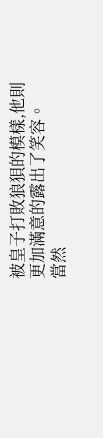被皇子打敗狼狽的模樣,他則更加滿意的露出了笑容。
當然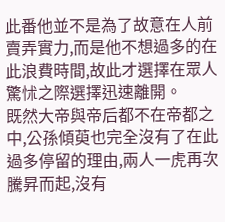此番他並不是為了故意在人前賣弄實力,而是他不想過多的在此浪費時間,故此才選擇在眾人驚怵之際選擇迅速離開。
既然大帝與帝后都不在帝都之中,公孫傾萸也完全沒有了在此過多停留的理由,兩人一虎再次騰昇而起,沒有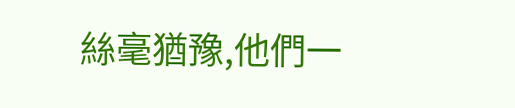絲毫猶豫,他們一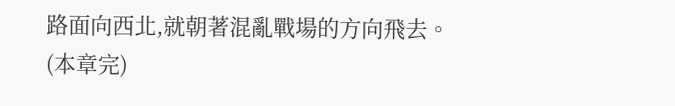路面向西北,就朝著混亂戰場的方向飛去。
(本章完)